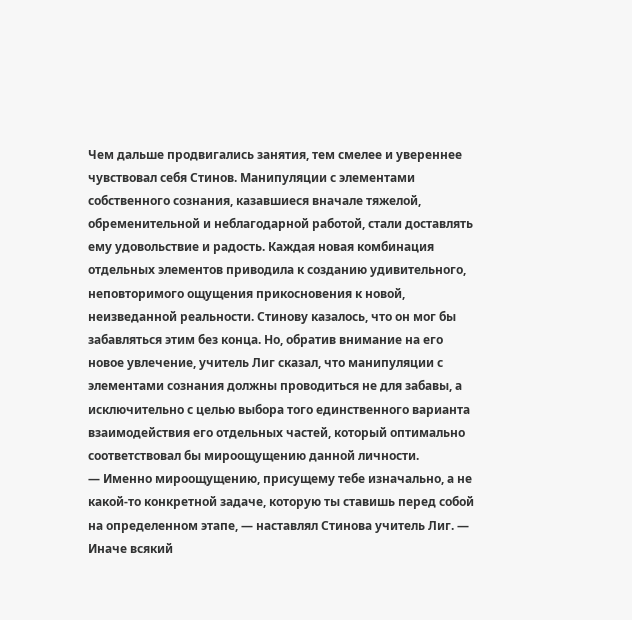Чем дальше продвигались занятия, тем смелее и увереннее чувствовал себя Стинов. Манипуляции с элементами собственного сознания, казавшиеся вначале тяжелой, обременительной и неблагодарной работой, стали доставлять ему удовольствие и радость. Каждая новая комбинация отдельных элементов приводила к созданию удивительного, неповторимого ощущения прикосновения к новой, неизведанной реальности. Стинову казалось, что он мог бы забавляться этим без конца. Но, обратив внимание на его новое увлечение, учитель Лиг сказал, что манипуляции с элементами сознания должны проводиться не для забавы, а исключительно с целью выбора того единственного варианта взаимодействия его отдельных частей, который оптимально соответствовал бы мироощущению данной личности.
— Именно мироощущению, присущему тебе изначально, а не какой-то конкретной задаче, которую ты ставишь перед собой на определенном этапе, — наставлял Стинова учитель Лиг. — Иначе всякий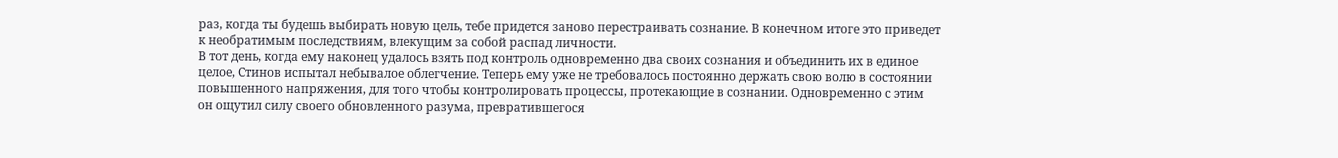раз, когда ты будешь выбирать новую цель, тебе придется заново перестраивать сознание. В конечном итоге это приведет к необратимым последствиям, влекущим за собой распад личности.
В тот день, когда ему наконец удалось взять под контроль одновременно два своих сознания и объединить их в единое целое, Стинов испытал небывалое облегчение. Теперь ему уже не требовалось постоянно держать свою волю в состоянии повышенного напряжения, для того чтобы контролировать процессы, протекающие в сознании. Одновременно с этим он ощутил силу своего обновленного разума, превратившегося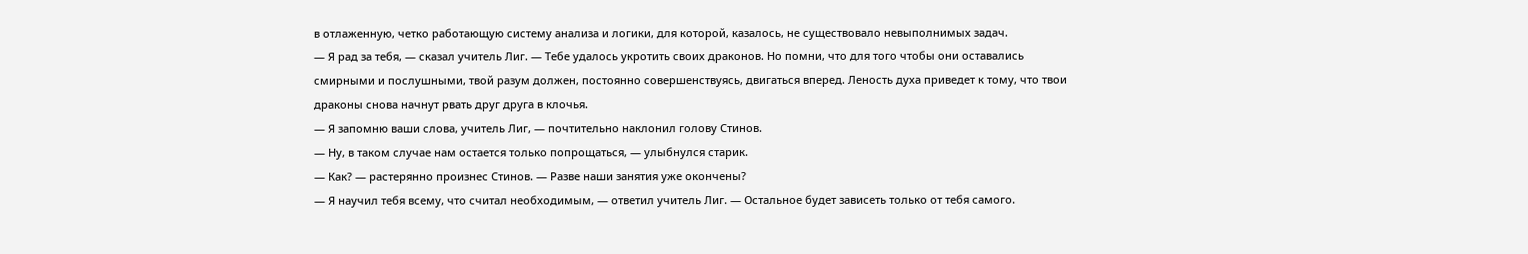в отлаженную, четко работающую систему анализа и логики, для которой, казалось, не существовало невыполнимых задач.
— Я рад за тебя, — сказал учитель Лиг. — Тебе удалось укротить своих драконов. Но помни, что для того чтобы они оставались смирными и послушными, твой разум должен, постоянно совершенствуясь, двигаться вперед. Леность духа приведет к тому, что твои драконы снова начнут рвать друг друга в клочья.
— Я запомню ваши слова, учитель Лиг, — почтительно наклонил голову Стинов.
— Ну, в таком случае нам остается только попрощаться, — улыбнулся старик.
— Как? — растерянно произнес Стинов. — Разве наши занятия уже окончены?
— Я научил тебя всему, что считал необходимым, — ответил учитель Лиг. — Остальное будет зависеть только от тебя самого.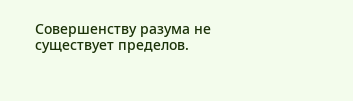Совершенству разума не существует пределов.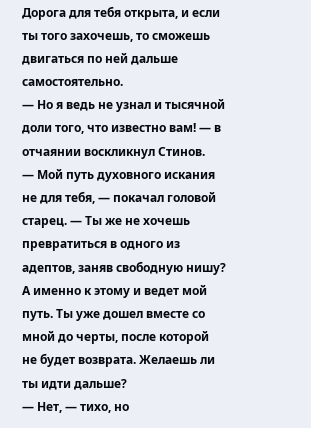Дорога для тебя открыта, и если ты того захочешь, то сможешь двигаться по ней дальше самостоятельно.
— Но я ведь не узнал и тысячной доли того, что известно вам! — в отчаянии воскликнул Стинов.
— Мой путь духовного искания не для тебя, — покачал головой старец. — Ты же не хочешь превратиться в одного из адептов, заняв свободную нишу? А именно к этому и ведет мой путь. Ты уже дошел вместе со мной до черты, после которой не будет возврата. Желаешь ли ты идти дальше?
— Нет, — тихо, но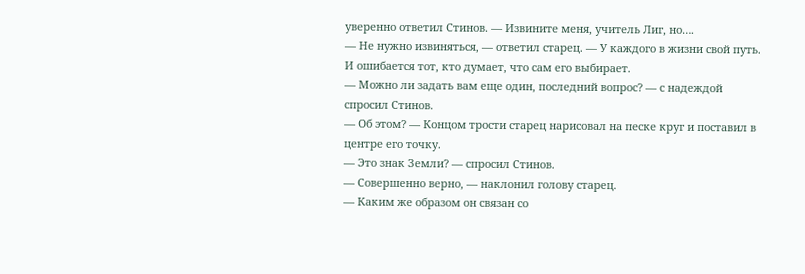уверенно ответил Стинов. — Извините меня, учитель Лиг, но….
— Не нужно извиняться, — ответил старец. — У каждого в жизни свой путь. И ошибается тот, кто думает, что сам его выбирает.
— Можно ли задать вам еще один, последний вопрос? — с надеждой спросил Стинов.
— Об этом? — Концом трости старец нарисовал на песке круг и поставил в центре его точку.
— Это знак Земли? — спросил Стинов.
— Совершенно верно, — наклонил голову старец.
— Каким же образом он связан со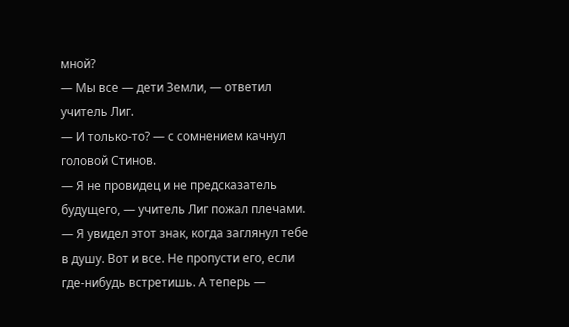мной?
— Мы все — дети Земли, — ответил учитель Лиг.
— И только-то? — с сомнением качнул головой Стинов.
— Я не провидец и не предсказатель будущего, — учитель Лиг пожал плечами. — Я увидел этот знак, когда заглянул тебе в душу. Вот и все. Не пропусти его, если где-нибудь встретишь. А теперь —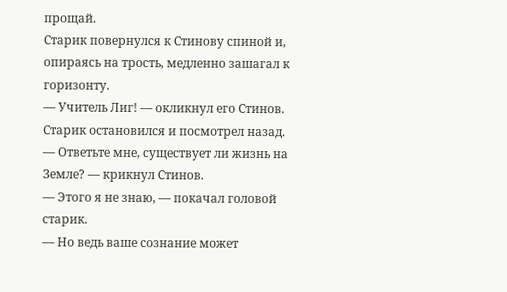прощай.
Старик повернулся к Стинову спиной и, опираясь на трость, медленно зашагал к горизонту.
— Учитель Лиг! — окликнул его Стинов.
Старик остановился и посмотрел назад.
— Ответьте мне, существует ли жизнь на Земле? — крикнул Стинов.
— Этого я не знаю, — покачал головой старик.
— Но ведь ваше сознание может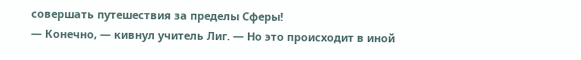совершать путешествия за пределы Сферы!
— Конечно, — кивнул учитель Лиг. — Но это происходит в иной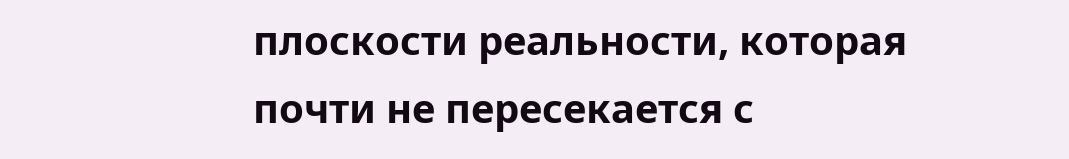плоскости реальности, которая почти не пересекается с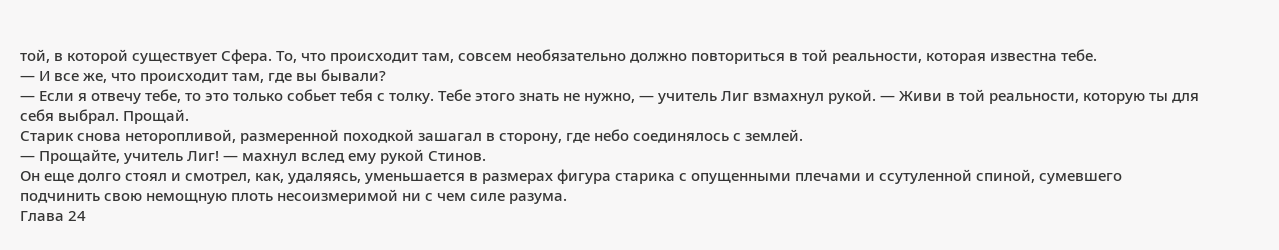той, в которой существует Сфера. То, что происходит там, совсем необязательно должно повториться в той реальности, которая известна тебе.
— И все же, что происходит там, где вы бывали?
— Если я отвечу тебе, то это только собьет тебя с толку. Тебе этого знать не нужно, — учитель Лиг взмахнул рукой. — Живи в той реальности, которую ты для себя выбрал. Прощай.
Старик снова неторопливой, размеренной походкой зашагал в сторону, где небо соединялось с землей.
— Прощайте, учитель Лиг! — махнул вслед ему рукой Стинов.
Он еще долго стоял и смотрел, как, удаляясь, уменьшается в размерах фигура старика с опущенными плечами и ссутуленной спиной, сумевшего подчинить свою немощную плоть несоизмеримой ни с чем силе разума.
Глава 24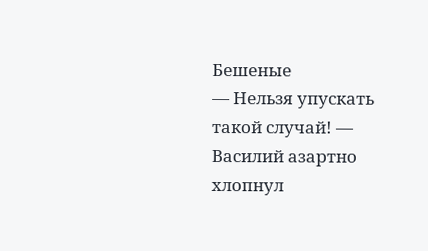Бешеные
— Нельзя упускать такой случай! — Василий азартно хлопнул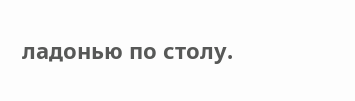ладонью по столу.